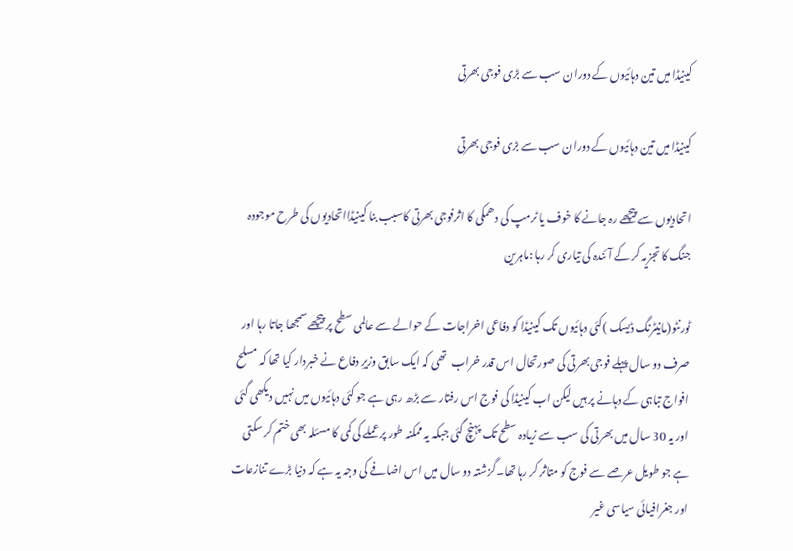کینیڈا میں تین دہائیوں کے دوران سب سے بڑی فوجی بھرتی

کینیڈا میں تین دہائیوں کے دوران سب سے بڑی فوجی بھرتی

اتحادیوں سے پیچھے رہ جانے کا خوف یا ٹرمپ کی دھمکی کا اثرفوجی بھرتی کاسبب بنا کینیڈااتحادیوں کی طرح موجودہ جنگ کا تجزیہ کر کے آئندہ کی تیاری کر رہا :ماہرین

ٹورنٹو(مانیٹرنگ ڈیسک )کئی دہائیوں تک کینیڈا کو دفاعی اخراجات کے حوالے سے عالمی سطح پر پیچھے سمجھا جاتا رہا اور صرف دو سال پہلے فوجی بھرتی کی صورتحال اس قدر خراب  تھی کہ ایک سابق وزیرِ دفاع نے خبردار کیا تھا کہ مسلح افواج تباہی کے دہانے پر ہیں لیکن اب کینیڈا کی فوج اس رفتار سے بڑھ رہی ہے جو کئی دہائیوں میں نہیں دیکھی گئی اور یہ 30 سال میں بھرتی کی سب سے زیادہ سطح تک پہنچ گئی جبکہ یہ ممکنہ طور پر عملے کی کمی کا مسئلہ بھی ختم کر سکتی ہے جو طویل عرصے سے فوج کو متاثر کر رہا تھا۔گزشتہ دو سال میں اس اضافے کی وجہ یہ ہے کہ دنیا بڑے تنازعات اور جغرافیائی سیاسی غیر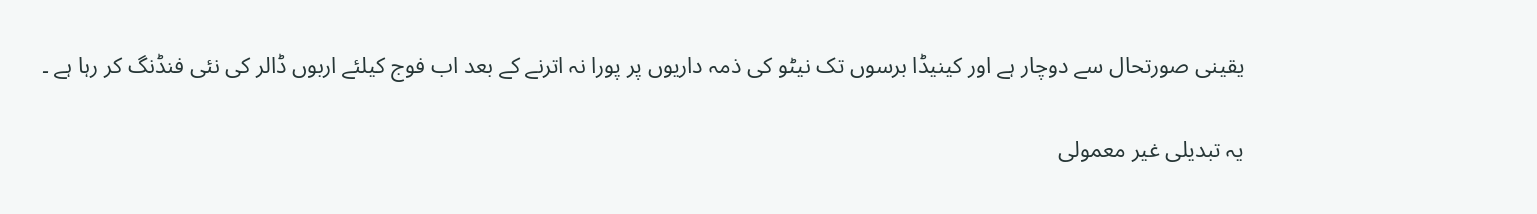یقینی صورتحال سے دوچار ہے اور کینیڈا برسوں تک نیٹو کی ذمہ داریوں پر پورا نہ اترنے کے بعد اب فوج کیلئے اربوں ڈالر کی نئی فنڈنگ کر رہا ہے ۔

یہ تبدیلی غیر معمولی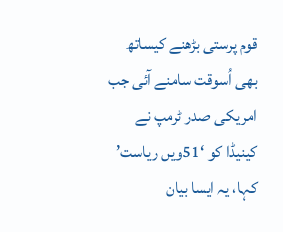قوم پرستی بڑھنے کیساتھ بھی اُسوقت سامنے آئی جب امریکی صدر ٹرمپ نے کینیڈا کو ‘51ویں ریاست’ کہا، یہ ایسا بیان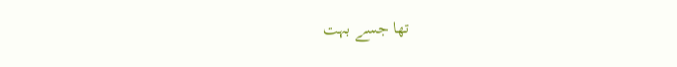تھا جسے بہت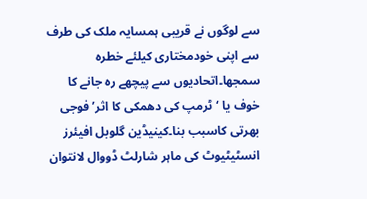سے لوگوں نے قریبی ہمسایہ ملک کی طرف سے اپنی خودمختاری کیلئے خطرہ سمجھا۔اتحادیوں سے پیچھے رہ جانے کا خوف یا ‘ٹرمپ کی دھمکی کا اثر’فوجی بھرتی کاسبب بنا۔کینیڈین گلوبل افیئرز انسٹیٹیوٹ کی ماہر شارلٹ ڈووال لانتوان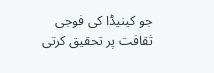جو کینیڈا کی فوجی ثقافت پر تحقیق کرتی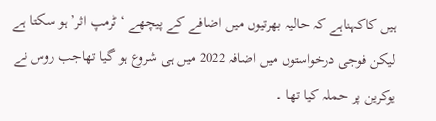ہیں کاکہناہے کہ حالیہ بھرتیوں میں اضافے کے پیچھے ‘ٹرمپ اثر’ہو سکتا ہے لیکن فوجی درخواستوں میں اضافہ 2022 میں ہی شروع ہو گیا تھاجب روس نے یوکرین پر حملہ کیا تھا ۔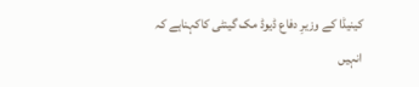کینیڈا کے وزیرِ دفاع ڈیوڈ مک گینٹی کاکہناہے کہ انہیں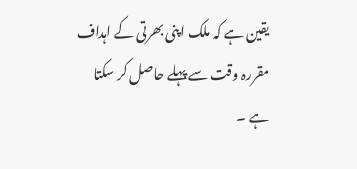یقین ہے کہ ملک اپنی بھرتی کے اہداف مقررہ وقت سے پہلے حاصل کر سکتا ہے ۔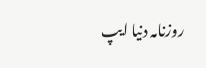روزنامہ دنیا ایپ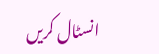انسٹال کریں